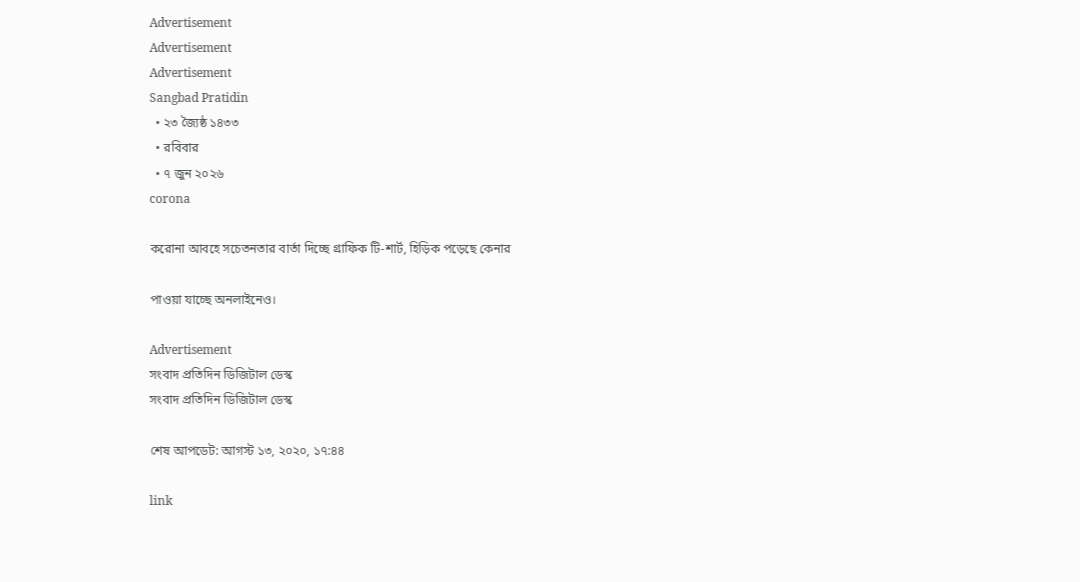Advertisement
Advertisement
Advertisement
Sangbad Pratidin
  • ২৩ জ্যৈষ্ঠ ১৪৩৩
  • রবিবার
  • ৭ জুন ২০২৬
corona

করোনা আবহে সচেতনতার বার্তা দিচ্ছে গ্রাফিক টি-শার্ট, হিড়িক পড়েছে কেনার

পাওয়া যাচ্ছে অনলাইনেও।

Advertisement
সংবাদ প্রতিদিন ডিজিটাল ডেস্ক
সংবাদ প্রতিদিন ডিজিটাল ডেস্ক

শেষ আপডেট: আগস্ট ১৩, ২০২০, ১৭:৪৪

link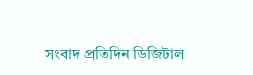সংবাদ প্রতিদিন ডিজিটাল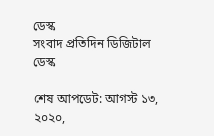ডেস্ক
সংবাদ প্রতিদিন ডিজিটাল ডেস্ক

শেষ আপডেট: আগস্ট ১৩, ২০২০,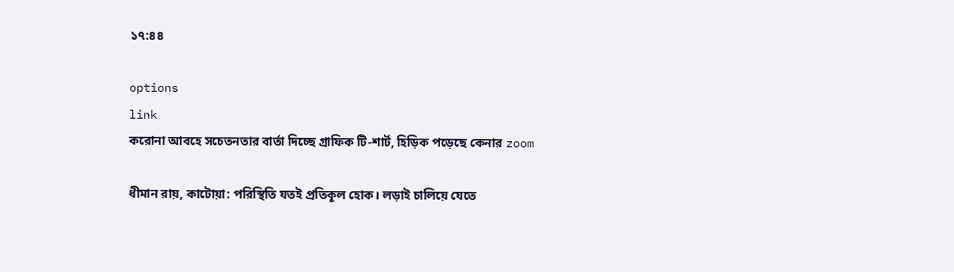১৭:৪৪

options
link
করোনা আবহে সচেতনতার বার্তা দিচ্ছে গ্রাফিক টি-শার্ট, হিড়িক পড়েছে কেনার zoom

ধীমান রায়, কাটোয়া: পরিস্থিতি যতই প্রতিকূল হোক। লড়াই চালিয়ে যেতে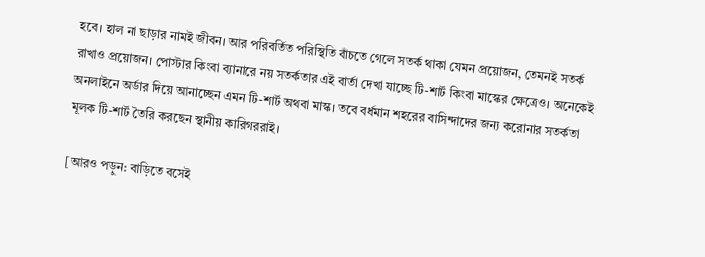হবে। হাল না ছাড়ার নামই জীবন। আর পরিবর্তিত পরিস্থিতি বাঁচতে গেলে সতর্ক থাকা যেমন প্রয়োজন, তেমনই সতর্ক রাখাও প্রয়োজন। পোস্টার কিংবা ব্যানারে নয় সতর্কতার এই বার্তা দেখা যাচ্ছে টি-শার্ট কিংবা মাস্কের ক্ষেত্রেও। অনেকেই অনলাইনে অর্ডার দিয়ে আনাচ্ছেন এমন টি-শার্ট অথবা মাস্ক। তবে বর্ধমান শহরের বাসিন্দাদের জন্য করোনার সতর্কতা মূলক টি-শার্ট তৈরি করছেন স্থানীয় কারিগররাই।

[আরও পড়ুন: বাড়িতে বসেই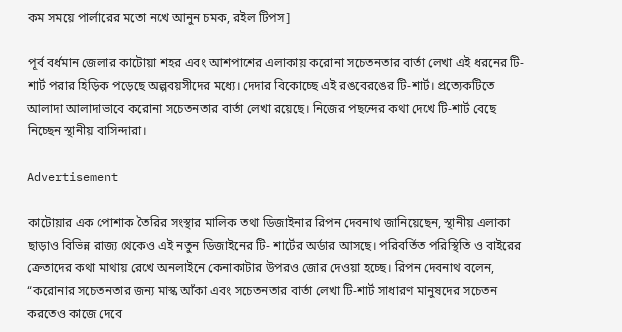কম সময়ে পার্লারের মতো নখে আনুন চমক, রইল টিপস]

পূর্ব বর্ধমান জেলার কাটোয়া শহর এবং আশপাশের এলাকায় করোনা সচেতনতার বার্তা লেখা এই ধরনের টি-শার্ট পরার হিড়িক পড়েছে অল্পবয়সীদের মধ্যে। দেদার বিকোচ্ছে এই রঙবেরঙের টি-শার্ট। প্রত্যেকটিতে আলাদা আলাদাভাবে করোনা সচেতনতার বার্তা লেখা রয়েছে। নিজের পছন্দের কথা দেখে টি-শার্ট বেছে নিচ্ছেন স্থানীয় বাসিন্দারা।

Advertisement

কাটোয়ার এক পোশাক তৈরির সংস্থার মালিক তথা ডিজাইনার রিপন দেবনাথ জানিয়েছেন, স্থানীয় এলাকা ছাড়াও বিভিন্ন রাজ্য থেকেও এই নতুন ডিজাইনের টি- শার্টের অর্ডার আসছে। পরিবর্তিত পরিস্থিতি ও বাইরের ক্রেতাদের কথা মাথায় রেখে অনলাইনে কেনাকাটার উপরও জোর দেওয়া হচ্ছে। রিপন দেবনাথ বলেন, “করোনার সচেতনতার জন্য মাস্ক আঁকা এবং সচেতনতার বার্তা লেখা টি-শার্ট সাধারণ মানুষদের সচেতন করতেও কাজে দেবে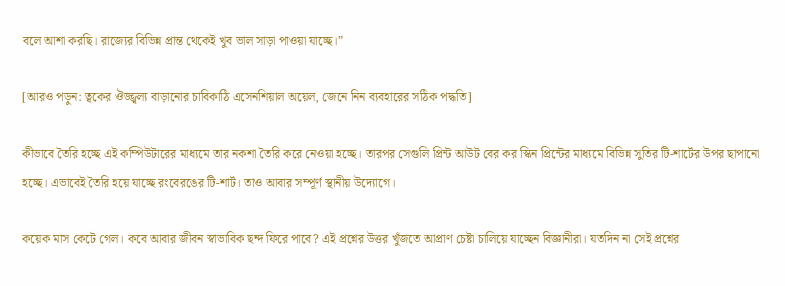বলে আশা করছি। রাজ্যের বিভিন্ন প্রান্ত থেকেই খুব ভাল সাড়া পাওয়া যাচ্ছে।”

[আরও পড়ুন: ত্বকের ঔজ্জ্বল্য বাড়ানোর চাবিকাঠি এসেনশিয়াল অয়েল, জেনে নিন ব্যবহারের সঠিক পদ্ধতি]

কীভাবে তৈরি হচ্ছে এই কম্পিউটারের মাধ্যমে তার নকশা তৈরি করে নেওয়া হচ্ছে। তারপর সেগুলি প্রিন্ট আউট বের কর স্কিন প্রিন্টের মাধ্যমে বিভিন্ন সুতির টি-শার্টের উপর ছাপানো হচ্ছে। এভাবেই তৈরি হয়ে যাচ্ছে রংবেরঙের টি-শার্ট। তাও আবার সম্পূর্ণ স্থানীয় উদ্যোগে।

কয়েক মাস কেটে গেল। কবে আবার জীবন স্বাভাবিক ছন্দ ফিরে পাবে? এই প্রশ্নের উত্তর খুঁজতে আপ্রাণ চেষ্টা চালিয়ে যাচ্ছেন বিজ্ঞানীরা। যতদিন না সেই প্রশ্নের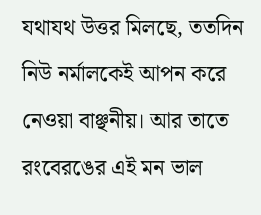যথাযথ উত্তর মিলছে, ততদিন নিউ নর্মালকেই আপন করে নেওয়া বাঞ্ছনীয়। আর তাতে রংবেরঙের এই মন ভাল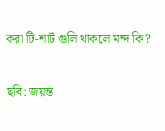করা টি-শার্ট গুলি থাকলে মন্দ কি?

ছবি: জয়ন্ত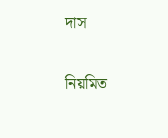দাস

নিয়মিত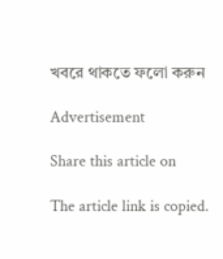খবরে থাকতে ফলো করুন

Advertisement

Share this article on

The article link is copied.